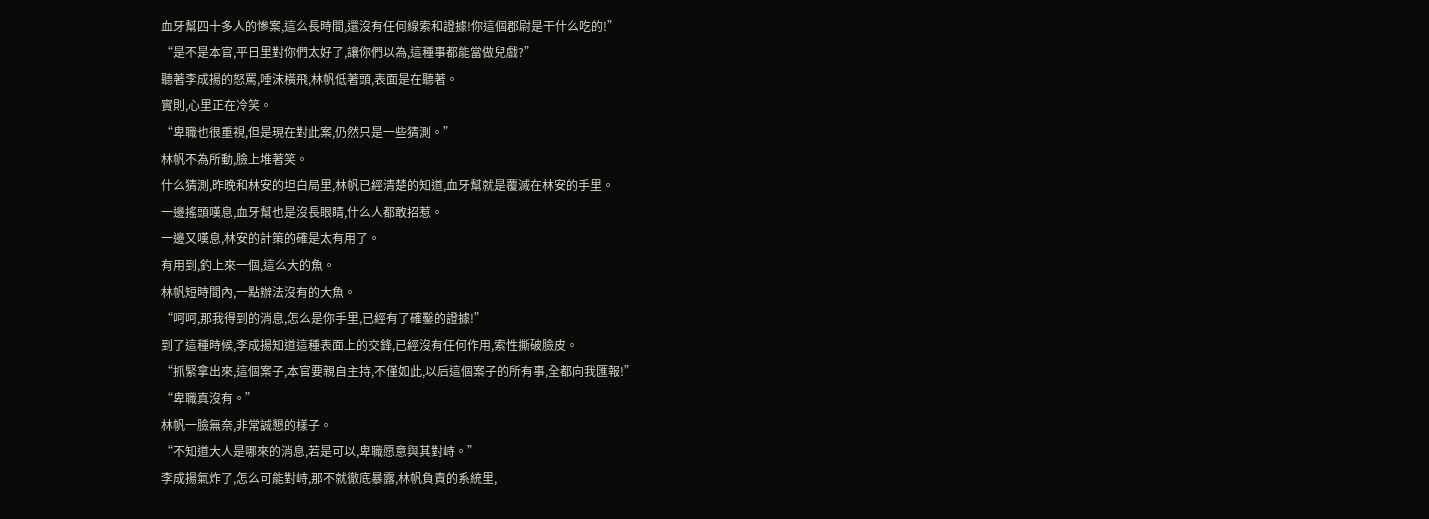血牙幫四十多人的慘案,這么長時間,還沒有任何線索和證據!你這個郡尉是干什么吃的!”
“是不是本官,平日里對你們太好了,讓你們以為,這種事都能當做兒戲?”
聽著李成揚的怒罵,唾沫橫飛,林帆低著頭,表面是在聽著。
實則,心里正在冷笑。
“卑職也很重視,但是現在對此案,仍然只是一些猜測。”
林帆不為所動,臉上堆著笑。
什么猜測,昨晚和林安的坦白局里,林帆已經清楚的知道,血牙幫就是覆滅在林安的手里。
一邊搖頭嘆息,血牙幫也是沒長眼睛,什么人都敢招惹。
一邊又嘆息,林安的計策的確是太有用了。
有用到,釣上來一個,這么大的魚。
林帆短時間內,一點辦法沒有的大魚。
“呵呵,那我得到的消息,怎么是你手里,已經有了確鑿的證據!”
到了這種時候,李成揚知道這種表面上的交鋒,已經沒有任何作用,索性撕破臉皮。
“抓緊拿出來,這個案子,本官要親自主持,不僅如此,以后這個案子的所有事,全都向我匯報!”
“卑職真沒有。”
林帆一臉無奈,非常誠懇的樣子。
“不知道大人是哪來的消息,若是可以,卑職愿意與其對峙。”
李成揚氣炸了,怎么可能對峙,那不就徹底暴露,林帆負責的系統里,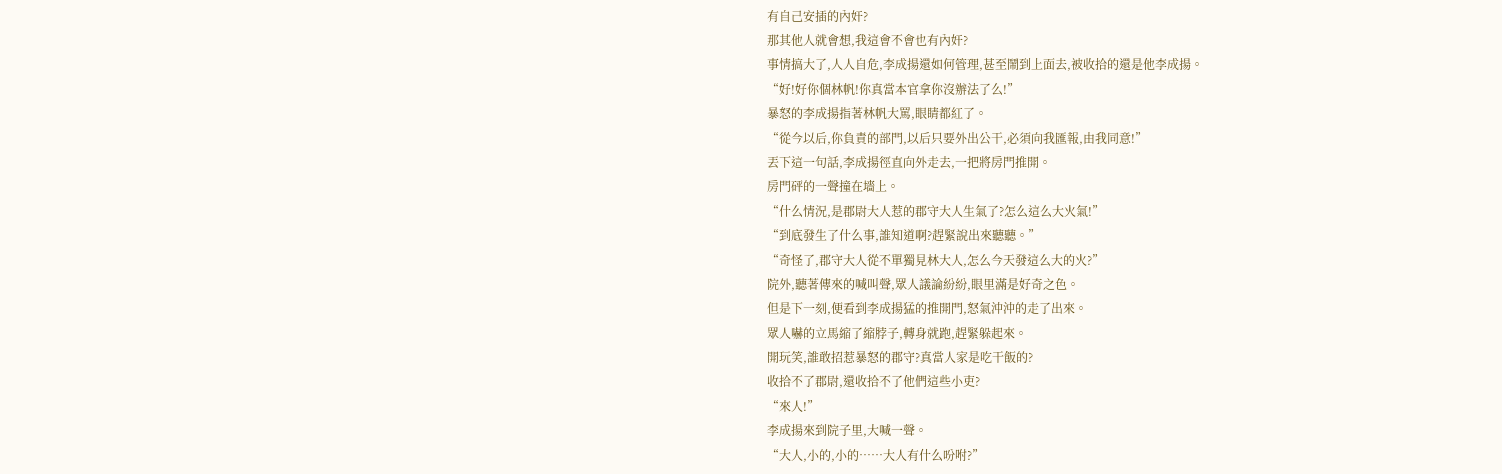有自己安插的內奸?
那其他人就會想,我這會不會也有內奸?
事情搞大了,人人自危,李成揚還如何管理,甚至鬧到上面去,被收拾的還是他李成揚。
“好!好你個林帆!你真當本官拿你沒辦法了么!”
暴怒的李成揚指著林帆大罵,眼睛都紅了。
“從今以后,你負責的部門,以后只要外出公干,必須向我匯報,由我同意!”
丟下這一句話,李成揚徑直向外走去,一把將房門推開。
房門砰的一聲撞在墻上。
“什么情況,是郡尉大人惹的郡守大人生氣了?怎么這么大火氣!”
“到底發生了什么事,誰知道啊?趕緊說出來聽聽。”
“奇怪了,郡守大人從不單獨見林大人,怎么今天發這么大的火?”
院外,聽著傳來的喊叫聲,眾人議論紛紛,眼里滿是好奇之色。
但是下一刻,便看到李成揚猛的推開門,怒氣沖沖的走了出來。
眾人嚇的立馬縮了縮脖子,轉身就跑,趕緊躲起來。
開玩笑,誰敢招惹暴怒的郡守?真當人家是吃干飯的?
收拾不了郡尉,還收拾不了他們這些小吏?
“來人!”
李成揚來到院子里,大喊一聲。
“大人,小的,小的……大人有什么吩咐?”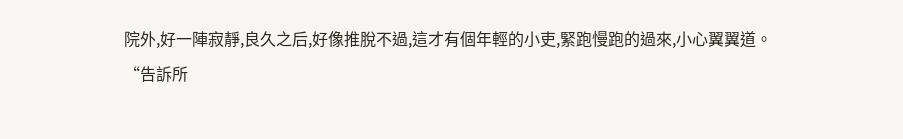院外,好一陣寂靜,良久之后,好像推脫不過,這才有個年輕的小吏,緊跑慢跑的過來,小心翼翼道。
“告訴所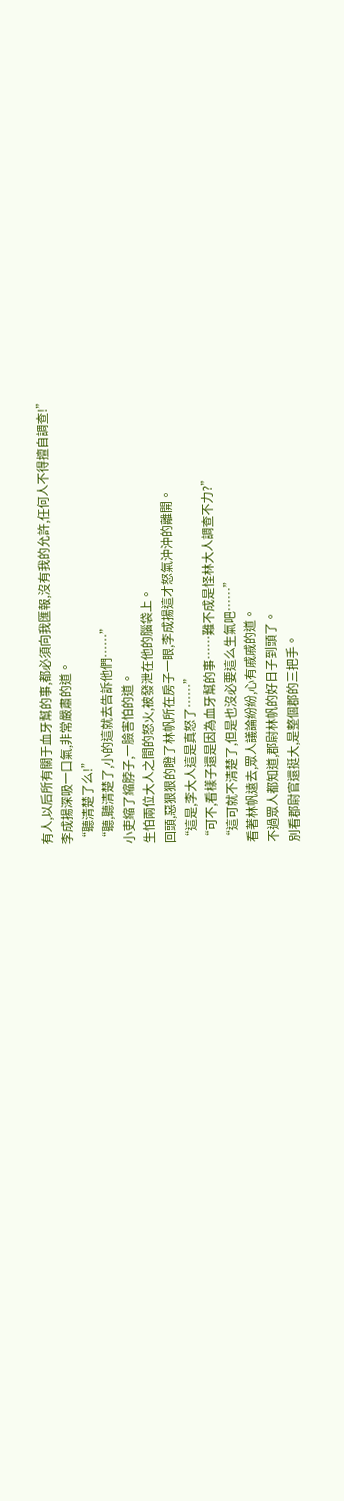有人,以后所有關于血牙幫的事,都必須向我匯報,沒有我的允許,任何人不得擅自調查!”
李成揚深吸一口氣,非常嚴肅的道。
“聽清楚了么!”
“聽,聽清楚了,小的這就去告訴他們……”
小吏縮了縮脖子,一臉害怕的道。
生怕兩位大人之間的怒火,被發泄在他的腦袋上。
回頭,惡狠狠的瞪了林帆所在房子一眼,李成揚這才怒氣沖沖的離開。
“這是,李大人這是真怒了……”
“可不,看樣子還是因為血牙幫的事……難不成是怪林大人調查不力?”
“這可就不清楚了,但是也沒必要這么生氣吧……”
看著林帆遠去,眾人議論紛紛,心有戚戚的道。
不過眾人都知道,郡尉林帆的好日子到頭了。
別看郡尉官還挺大,是整個郡的三把手。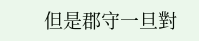但是郡守一旦對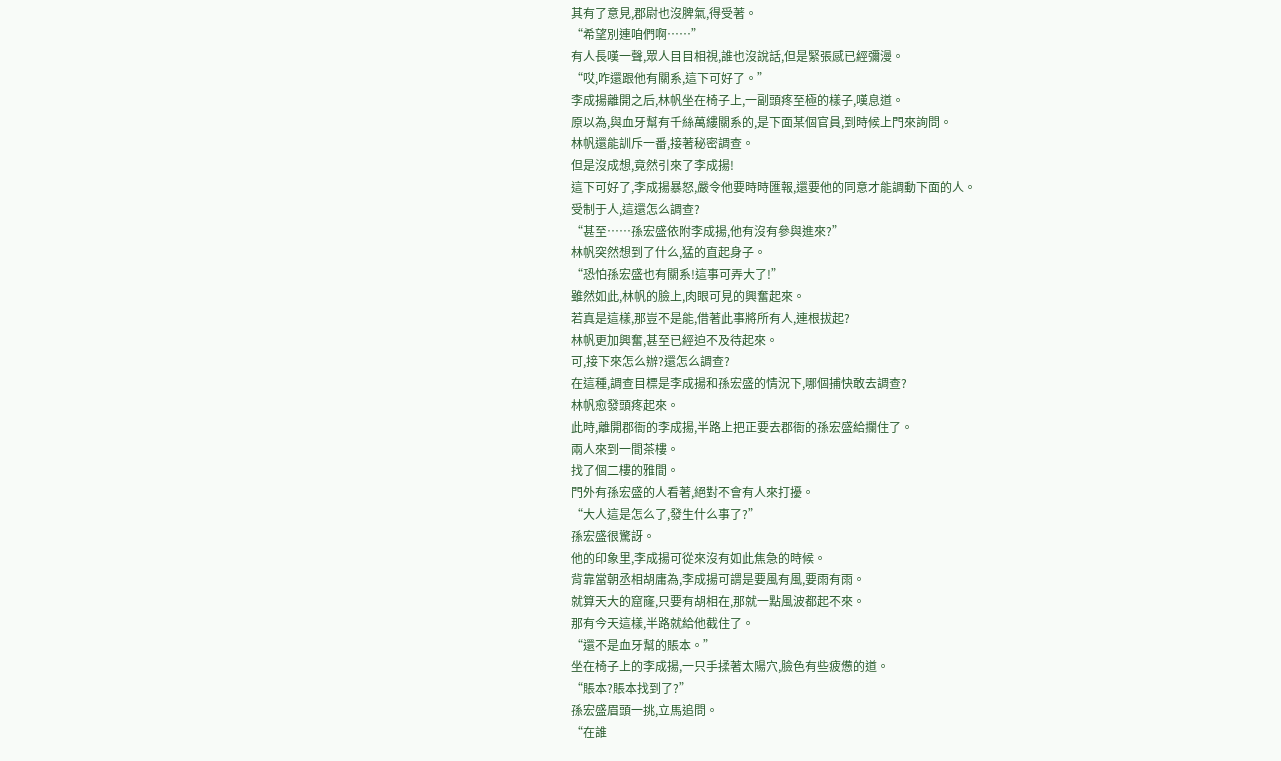其有了意見,郡尉也沒脾氣,得受著。
“希望別連咱們啊……”
有人長嘆一聲,眾人目目相視,誰也沒說話,但是緊張感已經彌漫。
“哎,咋還跟他有關系,這下可好了。”
李成揚離開之后,林帆坐在椅子上,一副頭疼至極的樣子,嘆息道。
原以為,與血牙幫有千絲萬縷關系的,是下面某個官員,到時候上門來詢問。
林帆還能訓斥一番,接著秘密調查。
但是沒成想,竟然引來了李成揚!
這下可好了,李成揚暴怒,嚴令他要時時匯報,還要他的同意才能調動下面的人。
受制于人,這還怎么調查?
“甚至……孫宏盛依附李成揚,他有沒有參與進來?”
林帆突然想到了什么,猛的直起身子。
“恐怕孫宏盛也有關系!這事可弄大了!”
雖然如此,林帆的臉上,肉眼可見的興奮起來。
若真是這樣,那豈不是能,借著此事將所有人,連根拔起?
林帆更加興奮,甚至已經迫不及待起來。
可,接下來怎么辦?還怎么調查?
在這種,調查目標是李成揚和孫宏盛的情況下,哪個捕快敢去調查?
林帆愈發頭疼起來。
此時,離開郡衙的李成揚,半路上把正要去郡衙的孫宏盛給攔住了。
兩人來到一間茶樓。
找了個二樓的雅間。
門外有孫宏盛的人看著,絕對不會有人來打擾。
“大人這是怎么了,發生什么事了?”
孫宏盛很驚訝。
他的印象里,李成揚可從來沒有如此焦急的時候。
背靠當朝丞相胡庸為,李成揚可謂是要風有風,要雨有雨。
就算天大的窟窿,只要有胡相在,那就一點風波都起不來。
那有今天這樣,半路就給他截住了。
“還不是血牙幫的賬本。”
坐在椅子上的李成揚,一只手揉著太陽穴,臉色有些疲憊的道。
“賬本?賬本找到了?”
孫宏盛眉頭一挑,立馬追問。
“在誰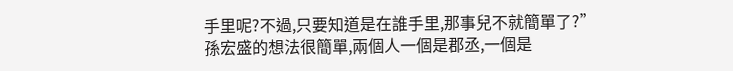手里呢?不過,只要知道是在誰手里,那事兒不就簡單了?”
孫宏盛的想法很簡單,兩個人一個是郡丞,一個是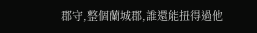郡守,整個蘭城郡,誰還能扭得過他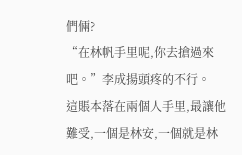們倆?
“在林帆手里呢,你去搶過來吧。”李成揚頭疼的不行。
這賬本落在兩個人手里,最讓他難受,一個是林安,一個就是林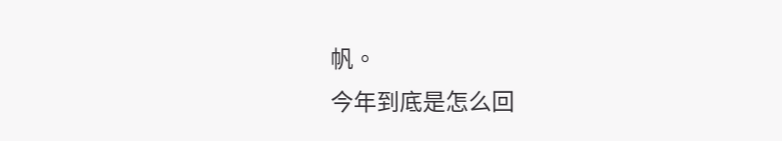帆。
今年到底是怎么回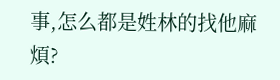事,怎么都是姓林的找他麻煩?